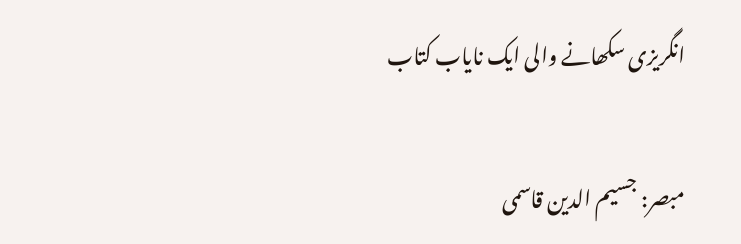انگریزی سکھانے والی ایک نایاب کتاب

مبصر: جسیم الدین قاسمی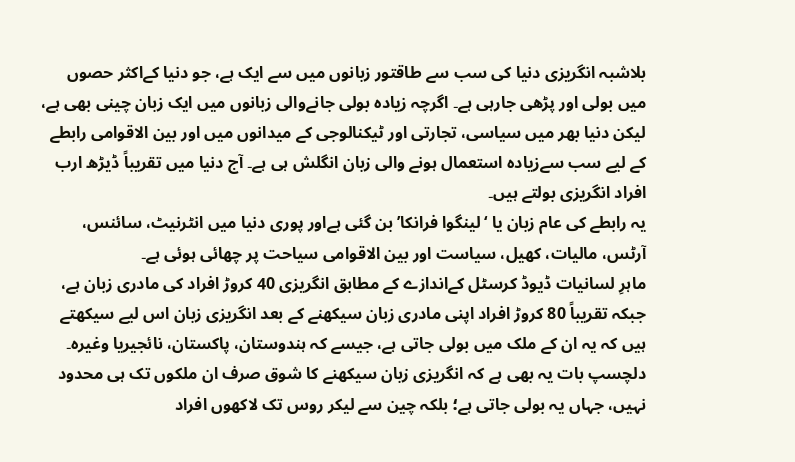بلاشبہ انگریزی دنیا کی سب سے طاقتور زبانوں میں سے ایک ہے، جو دنیا کےاکثر حصوں میں بولی اور پڑھی جارہی ہے۔ اگرچہ زیادہ بولی جانےوالی زبانوں میں ایک زبان چینی بھی ہے، لیکن دنیا بھر میں سیاسی، تجارتی اور ٹیکنالوجی کے میدانوں میں اور بین الاقوامی رابطے کے لیے سب سےزیادہ استعمال ہونے والی زبان انگلش ہی ہے۔ آج دنیا میں تقریباً ڈیڑھ ارب افراد انگریزی بولتے ہیں۔
یہ رابطے کی عام زبان یا ‘لینگوا فرانکا’ بن گئی ہےاور پوری دنیا میں انٹرنیٹ، سائنس، آرٹس، مالیات، کھیل، سیاست اور بین الاقوامی سیاحت پر چھائی ہوئی ہے۔
ماہرِ لسانیات ڈیوڈ کرسٹل کےاندازے کے مطابق انگریزی 40 کروڑ افراد کی مادری زبان ہے، جبکہ تقریباً 80 کروڑ افراد اپنی مادری زبان سیکھنے کے بعد انگریزی زبان اس لیے سیکھتے ہیں کہ یہ ان کے ملک میں بولی جاتی ہے، جیسے کہ ہندوستان، پاکستان، نائجیریا وغیرہ۔
دلچسپ بات یہ بھی ہے کہ انگریزی زبان سیکھنے کا شوق صرف ان ملکوں تک ہی محدود نہیں، جہاں یہ بولی جاتی ہے؛ بلکہ چین سے لیکر روس تک لاکھوں افراد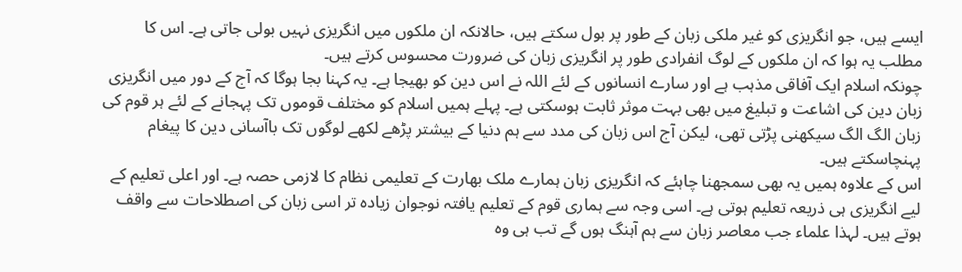ایسے ہیں، جو انگریزی کو غیر ملکی زبان کے طور پر بول سکتے ہیں، حالانکہ ان ملکوں میں انگریزی نہیں بولی جاتی ہے۔ اس کا مطلب یہ ہوا کہ ان ملکوں کے لوگ انفرادی طور پر انگریزی زبان کی ضرورت محسوس کرتے ہیں۔
چونکہ اسلام ایک آفاقی مذہب ہے اور سارے انسانوں کے لئے اللہ نے اس دین کو بھیجا ہے۔ یہ کہنا بجا ہوگا کہ آج کے دور میں انگریزی زبان دین کی اشاعت و تبلیغ میں بھی بہت موثر ثابت ہوسکتی ہے۔ پہلے ہمیں اسلام کو مختلف قوموں تک پہجانے کے لئے ہر قوم کی زبان الگ الگ سیکھنی پڑتی تھی، لیکن آج اس زبان کی مدد سے ہم دنیا کے بیشتر پڑھے لکھے لوگوں تک باآسانی دین کا پیغام پہنچاسکتے ہیں۔
اس کے علاوہ ہمیں یہ بھی سمجھنا چاہئے کہ انگریزی زبان ہمارے ملک بھارت کے تعلیمی نظام کا لازمی حصہ ہے۔ اور اعلی تعلیم کے لیے انگریزی ہی ذریعہ تعلیم ہوتی ہے۔ اسی وجہ سے ہماری قوم کے تعلیم یافتہ نوجوان زیادہ تر اسی زبان کی اصطلاحات سے واقف ہوتے ہیں۔ لہذا علماء جب معاصر زبان سے ہم آہنگ ہوں گے تب ہی وہ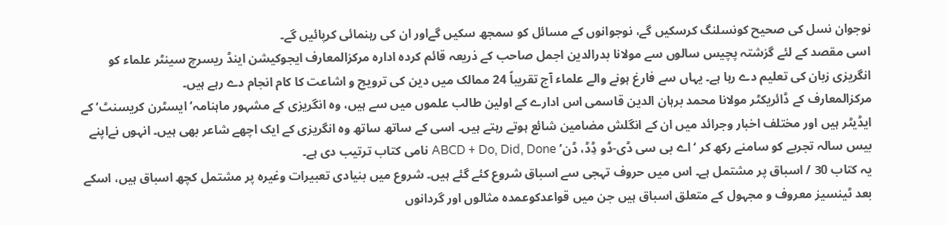نوجوان نسل کی صحیح کونسلنگ کرسکیں گے، نوجوانوں کے مسائل کو سمجھ سکیں گےاور ان کی رہنمائی کرپائیں گے۔
اسی مقصد کے لئے گزشتہ پچیس سالوں سے مولانا بدرالدین اجمل صاحب کے ذریعہ قائم کردہ ادارہ مرکزالمعارف ایجوکیشن اینڈ ریسرچ سینٹر علماء کو انگریزی زبان کی تعلیم دے رہا ہے۔ یہاں سے فارغ ہونے والے علماء آج تقریباً 24 ممالک میں دین کی ترویج و اشاعت کا کام انجام دے رہے ہیں۔
مرکزالمعارف کے ڈائریکٹر مولانا محمد برہان الدین قاسمی اس ادارے کے اولین طالب علموں میں سے ہیں، وہ انگریزی کے مشہور ماہنامہ’ایسٹرن کریسنٹ’ کے ایڈیٹر ہیں اور مختلف اخبار وجرائد میں ان کے انگلش مضامین شائع ہوتے رہتے ہیں۔ اسی کے ساتھ ساتھ وہ انگریزی کے ایک اچھے شاعر بھی ہیں۔ انہوں نےاپنے بیس سالہ تجربے کو سامنے رکھ کر ‘اے بی سی ڈی-ڈو ڈِڈ، ڈن’ ABCD + Do, Did, Done نامی کتاب ترتیب دی ہے۔
یہ کتاب 30 / اسباق پر مشتمل ہے۔ اس میں حروف تہجی سے اسباق شروع کئے گئے ہیں۔ شروع میں بنیادی تعبیرات وغیرہ پر مشتمل کچھ اسباق ہیں، اسکے بعد ٹینسیز معروف و مجہول کے متعلق اسباق ہیں جن میں قواعدکوعمدہ مثالوں اور گردانوں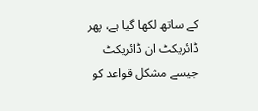کے ساتھ لکھا گیا ہے، پھر ڈائریکٹ ان ڈائریکٹ جیسے مشکل قواعد کو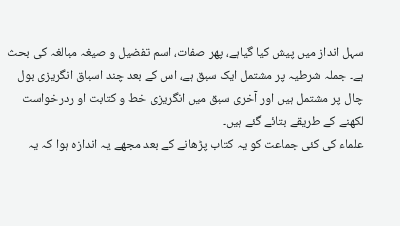سہل انداز میں پیش کیا گیاہے، پھر صفات، اسم تفضیل و صیغہ مبالغہ کی بحث ہے۔ جملہ شرطیہ پر مشتمل ایک سبق ہے، اس کے بعد چند اسباق انگریزی بول چال پر مشتمل ہیں اور آخری سبق میں انگریزی خط و کتابت او ردرخواست لکھنے کے طریقے بتائے گئے ہیں۔
علماء کی کئی جماعت کو یہ کتاب پڑھانے کے بعد مجھے یہ اندازہ ہوا کہ یہ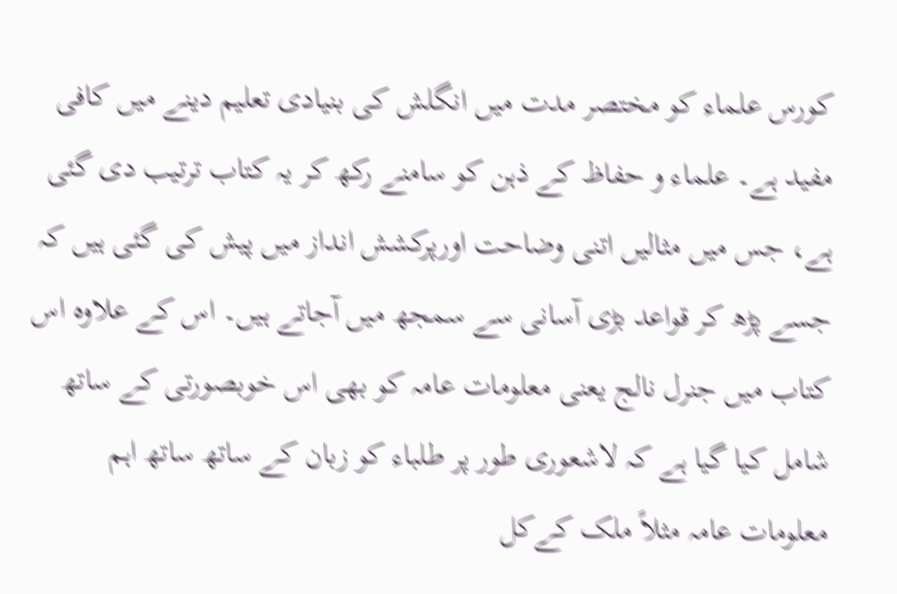کورس علماء کو مختصر مدت میں انگلش کی بنیادی تعلیم دینے میں کافی مفید ہے۔ علماء و حفاظ کے ذہن کو سامنے رکھ کر یہ کتاب ترتیب دی گئی ہے، جس میں مثالیں اتنی وضاحت اورپرکشش انداز میں پیش کی گئی ہیں کہ جسے پڑھ کر قواعد بڑی آسانی سے سمجھ میں آجاتے ہیں۔ اس کے علاوہ اس کتاب میں جنرل نالج یعنی معلومات عامہ کو بھی اس خوبصورتی کے ساتھ شامل کیا گیا ہے کہ لاشعوری طور پر طلباء کو زبان کے ساتھ ساتھ اہم معلومات عامہ مثلاً ملک کےکل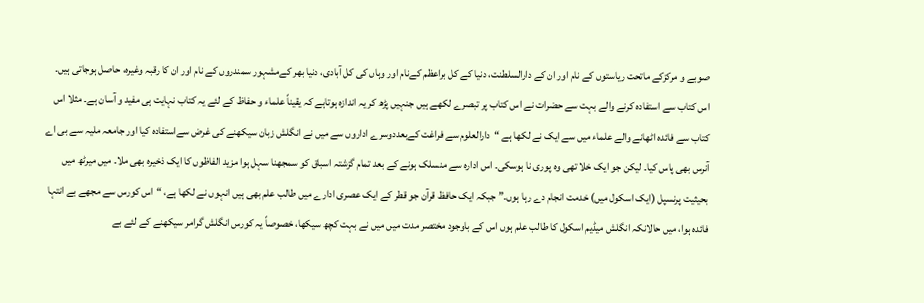صوبے و مرکزکے ماتحت ریاستوں کے نام اور ان کے دارالسلطنت، دنیا کے کل براعظم کےنام اور وہاں کی کل آبادی، دنیا بھر کےمشہور سمندروں کے نام اور ان کا رقبہ وغیرہ، حاصل ہوجاتی ہیں۔
اس کتاب سے استفادہ کرنے والے بہت سے حضرات نے اس کتاب پر تبصرے لکھے ہیں جنہیں پڑھ کر یہ اندازہ ہوتاہے کہ یقیناً علماء و حفاظ کے لئے یہ کتاب نہایت ہی مفید و آسان ہے۔ مثلا اس کتاب سے فائدہ اٹھانے والے علماء میں سے ایک نے لکھا ہے “دارالعلوم سے فراغت کےبعددوسرے اداروں سے میں نے انگلش زبان سیکھنے کی غرض سےاستفادہ کیا اور جامعہ ملیہ سے بی اے آنرس بھی پاس کیا۔ لیکن جو ایک خلا تھی وہ پوری نا ہوسکی۔ اس ادارہ سے منسلک ہونے کے بعد تمام گزشتہ اسباق کو سمجھنا سہل ہوا مزید الفاظوں کا ایک ذخیرہ بھی ملا۔ میں میرٹھ میں بحیثیت پرنسپل (ایک اسکول میں) خدمت انجام دے رہا ہوں۔” جبکہ ایک حافظ قرآن جو قطر کے ایک عصری ادارے میں طالب علم بھی ہیں انہوں نے لکھا ہے، “اس کورس سے مجھے بے انتہا فائدہ ہوا، میں حالانکہ انگلش میڈیم اسکول کا طالب علم ہوں اس کے باوجود مختصر مدت میں میں نے بہت کچھ سیکھا، خصوصاً یہ کورس انگلش گرامر سیکھنے کے لئے بے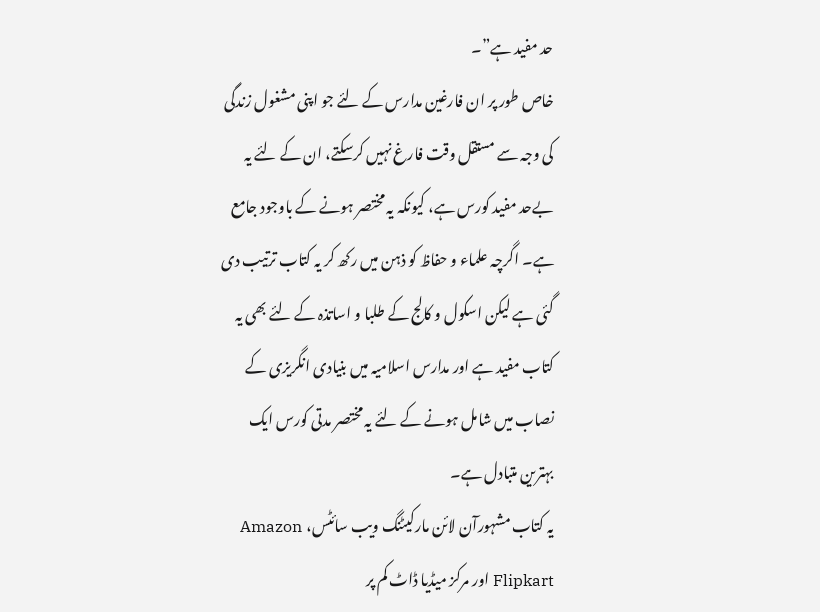حد مفید ہے”۔
خاص طور پر ان فارغین مدارس کے لئے جو اپنی مشغول زندگی کی وجہ سے مستقل وقت فارغ نہیں کرسکتے، ان کے لئے یہ بےحد مفید کورس ہے، کیونکہ یہ مختصر ہونے کے باوجود جامع ہے۔ اگرچہ علماء و حفاظ کو ذہن میں رکھ کر یہ کتاب ترتیب دی گئی ہے لیکن اسکول و کالج کے طلبا و اساتذہ کے لئے بھی یہ کتاب مفید ہے اور مدارس اسلامیہ میں بنیادی انگریزی کے نصاب میں شامل ہونے کے لئے یہ مختصر مدتی کورس ایک بہترین متبادل ہے۔
یہ کتاب مشہورآن لائن مارکیٹنگ ویب سائٹسAmazon ، Flipkart اور مرکز میڈیا ڈاٹ کم پر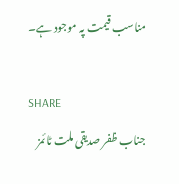مناسب قیمت پہ موجود ہے۔

SHARE
جناب ظفر صدیقی ملت ٹائمز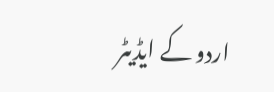اردو کے ایڈیٹر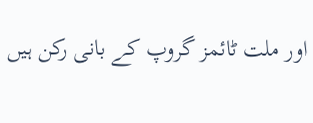اور ملت ٹائمز گروپ کے بانی رکن ہیں